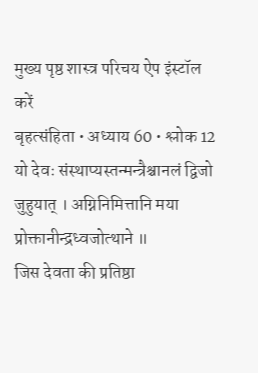मुख्य पृष्ठ शास्त्र परिचय ऐप इंस्टॉल करें
बृहत्संहिता • अध्याय 60 • श्लोक 12
यो देवः संस्थाप्यस्तन्मन्त्रैश्चानलं द्विजो जुहुयात् । अग्निनिमित्तानि मया प्रोक्तानीन्द्रध्वजोत्थाने ॥
जिस देवता की प्रतिष्ठा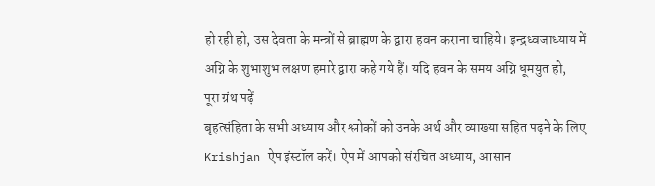हो रही हो, उस देवता के मन्त्रों से ब्राह्मण के द्वारा हवन कराना चाहिये। इन्द्रध्वजाध्याय में अग्नि के शुभाशुभ लक्षण हमारे द्वारा कहे गये हैं। यदि हवन के समय अग्नि धूमयुत हो,
पूरा ग्रंथ पढ़ें
बृहत्संहिता के सभी अध्याय और श्लोकों को उनके अर्थ और व्याख्या सहित पढ़ने के लिए Krishjan ऐप इंस्टॉल करें। ऐप में आपको संरचित अध्याय, आसान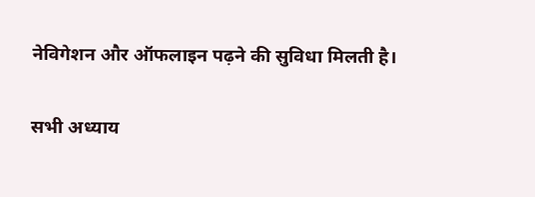नेविगेशन और ऑफलाइन पढ़ने की सुविधा मिलती है।

सभी अध्याय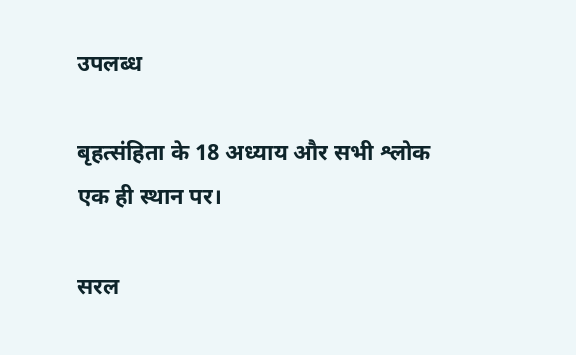उपलब्ध

बृहत्संहिता के 18 अध्याय और सभी श्लोक एक ही स्थान पर।

सरल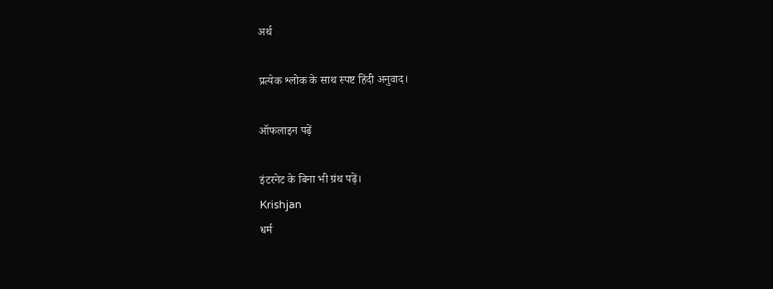अर्थ

प्रत्येक श्लोक के साथ स्पष्ट हिंदी अनुवाद।

ऑफलाइन पढ़ें

इंटरनेट के बिना भी ग्रंथ पढ़ें।
Krishjan
धर्म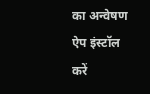का अन्वेषण
ऐप इंस्टॉल करें